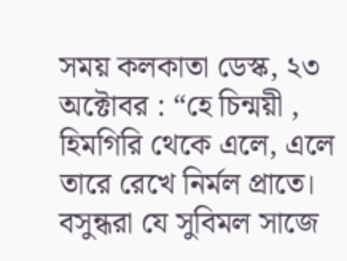সময় কলকাতা ডেস্ক, ২৩ অক্টোবর : “হে চিন্ময়ী , হিমগিরি থেকে এলে, এলে তারে রেখে নির্মল প্রাতে। বসুন্ধরা যে সুবিমল সাজে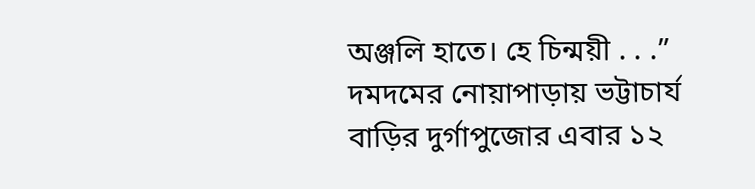অঞ্জলি হাতে। হে চিন্ময়ী . . .”
দমদমের নোয়াপাড়ায় ভট্টাচার্য বাড়ির দুর্গাপুজোর এবার ১২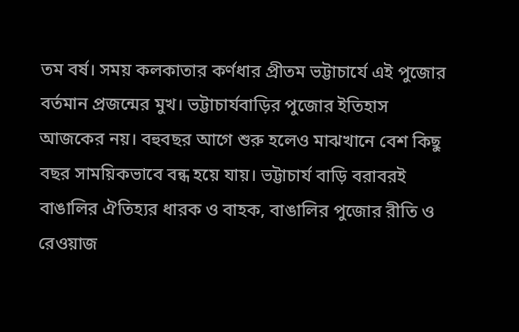তম বর্ষ। সময় কলকাতার কর্ণধার প্রীতম ভট্টাচার্যে এই পুজোর বর্তমান প্রজন্মের মুখ। ভট্টাচার্যবাড়ির পুজোর ইতিহাস আজকের নয়। বহুবছর আগে শুরু হলেও মাঝখানে বেশ কিছু বছর সাময়িকভাবে বন্ধ হয়ে যায়। ভট্টাচার্য বাড়ি বরাবরই বাঙালির ঐতিহ্যর ধারক ও বাহক, বাঙালির পুজোর রীতি ও রেওয়াজ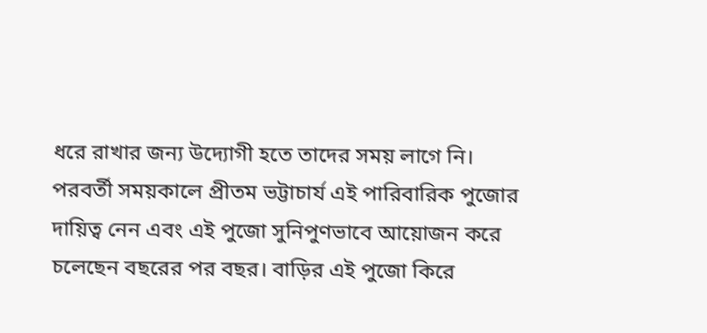ধরে রাখার জন্য উদ্যোগী হতে তাদের সময় লাগে নি।
পরবর্তী সময়কালে প্রীতম ভট্টাচার্য এই পারিবারিক পুজোর দায়িত্ব নেন এবং এই পুজো সুনিপুণভাবে আয়োজন করে চলেছেন বছরের পর বছর। বাড়ির এই পুজো কিরে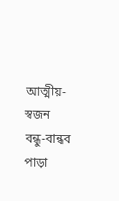আত্মীয়-স্বজন বন্ধু-বান্ধব পাড়া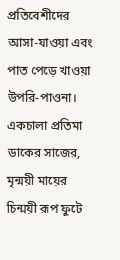প্রতিবেশীদের আসা-যাওয়া এবং পাত পেড়ে খাওয়া উপরি-পাওনা। একচালা প্রতিমা ডাকের সাজের, মৃন্ময়ী মায়ের চিন্ময়ী রূপ ফুটে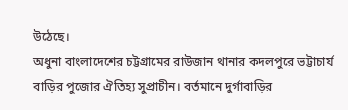উঠেছে।
অধুনা বাংলাদেশের চট্টগ্রামের রাউজান থানার কদলপুরে ভট্টাচার্য বাড়ির পুজোর ঐতিহ্য সুপ্রাচীন। বর্তমানে দুর্গাবাড়ির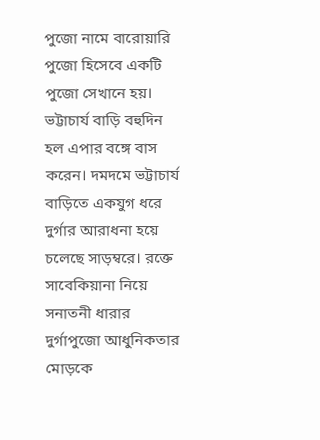পুজো নামে বারোয়ারি পুজো হিসেবে একটি পুজো সেখানে হয়। ভট্টাচার্য বাড়ি বহুদিন হল এপার বঙ্গে বাস করেন। দমদমে ভট্টাচার্য বাড়িতে একযুগ ধরে দুর্গার আরাধনা হয়ে চলেছে সাড়ম্বরে। রক্তে সাবেকিয়ানা নিয়ে সনাতনী ধারার দুর্গাপুজো আধুনিকতার মোড়কে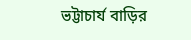ভট্টাচার্য বাড়ির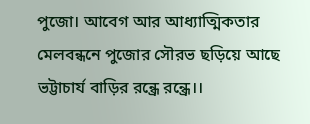পুজো। আবেগ আর আধ্যাত্মিকতার মেলবন্ধনে পুজোর সৌরভ ছড়িয়ে আছে ভট্টাচার্য বাড়ির রন্ধ্রে রন্ধ্রে।।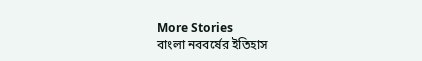More Stories
বাংলা নববর্ষের ইতিহাস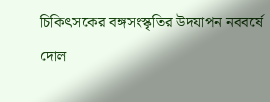চিকিৎসকের বঙ্গসংস্কৃতির উদযাপন নববর্ষে
দোল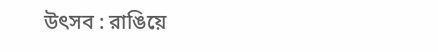উৎসব : রাঙিয়ে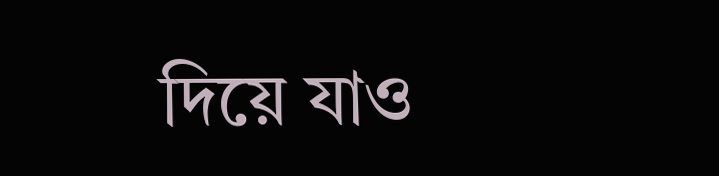দিয়ে যাও